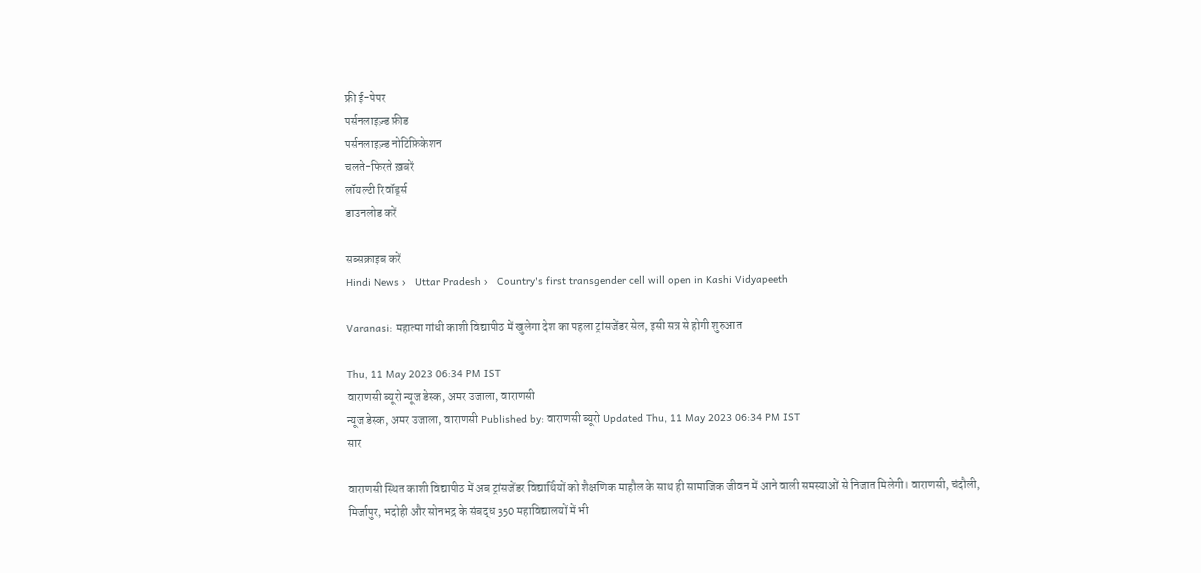फ्री ई-पेपर
पर्सनलाइज़्ड फ़ीड
पर्सनलाइज़्ड नोटिफ़िकेशन
चलते-फिरते ख़बरें
लॉयल्टी रिवॉर्ड्स
डाउनलोड करें

सब्सक्राइब करें
Hindi News ›   Uttar Pradesh ›   Country's first transgender cell will open in Kashi Vidyapeeth

Varanasi: महात्मा गांधी काशी विद्यापीठ में खुलेगा देश का पहला ट्रांसजेंडर सेल, इसी सत्र से होगी शुरुआत

Thu, 11 May 2023 06:34 PM IST
वाराणसी ब्यूरो न्यूज डेस्क, अमर उजाला, वाराणसी
न्यूज डेस्क, अमर उजाला, वाराणसी Published by: वाराणसी ब्यूरो Updated Thu, 11 May 2023 06:34 PM IST
सार

वाराणसी स्थित काशी विद्यापीठ में अब ट्रांसजेंडर विद्यार्थियों को शैक्षणिक माहौल के साथ ही सामाजिक जीवन में आने वाली समस्याओं से निजात मिलेगी। वाराणसी, चंदौली, मिर्जापुर, भदोही और सोनभद्र के संबद्ध 350 महाविद्यालयों में भी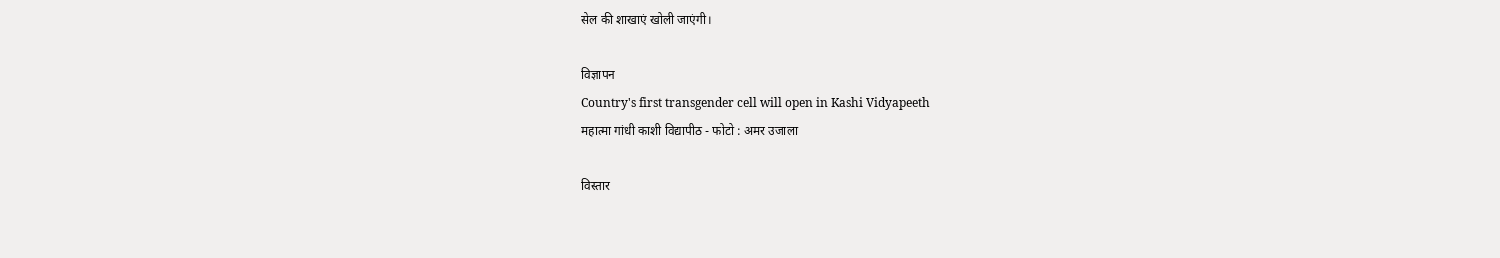सेल की शाखाएं खोली जाएंगी।

विज्ञापन
Country's first transgender cell will open in Kashi Vidyapeeth
महात्मा गांधी काशी विद्यापीठ - फोटो : अमर उजाला

विस्तार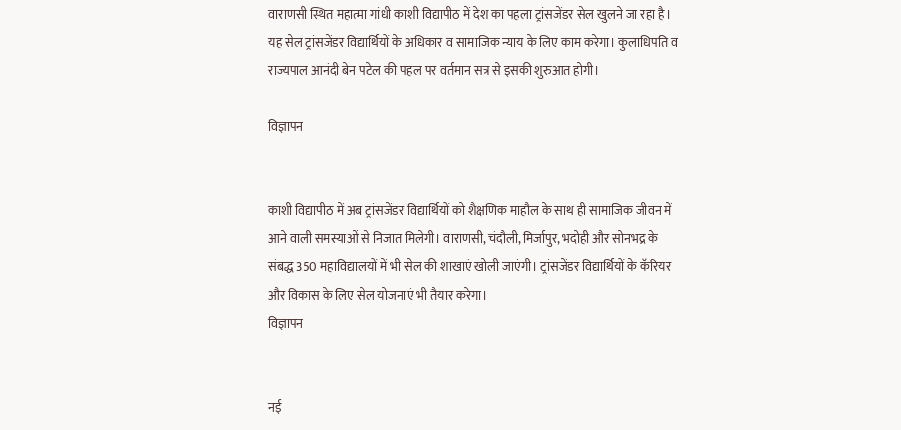वाराणसी स्थित महात्मा गांधी काशी विद्यापीठ में देश का पहला ट्रांसजेंडर सेल खुलने जा रहा है। यह सेल ट्रांसजेंडर विद्यार्थियों के अधिकार व सामाजिक न्याय के लिए काम करेगा। कुलाधिपति व राज्यपाल आनंदी बेन पटेल की पहल पर वर्तमान सत्र से इसकी शुरुआत होगी।

विज्ञापन


काशी विद्यापीठ में अब ट्रांसजेंडर विद्यार्थियों को शैक्षणिक माहौल के साथ ही सामाजिक जीवन में आने वाली समस्याओं से निजात मिलेगी। वाराणसी, चंदौली, मिर्जापुर, भदोही और सोनभद्र के संबद्ध 350 महाविद्यालयों में भी सेल की शाखाएं खोली जाएंगी। ट्रांसजेंडर विद्यार्थियों के कॅरियर और विकास के लिए सेल योजनाएं भी तैयार करेगा।
विज्ञापन


नई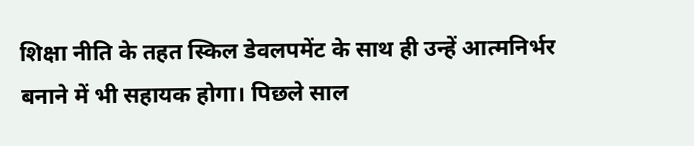शिक्षा नीति के तहत स्किल डेवलपमेंट के साथ ही उन्हें आत्मनिर्भर बनाने में भी सहायक होगा। पिछले साल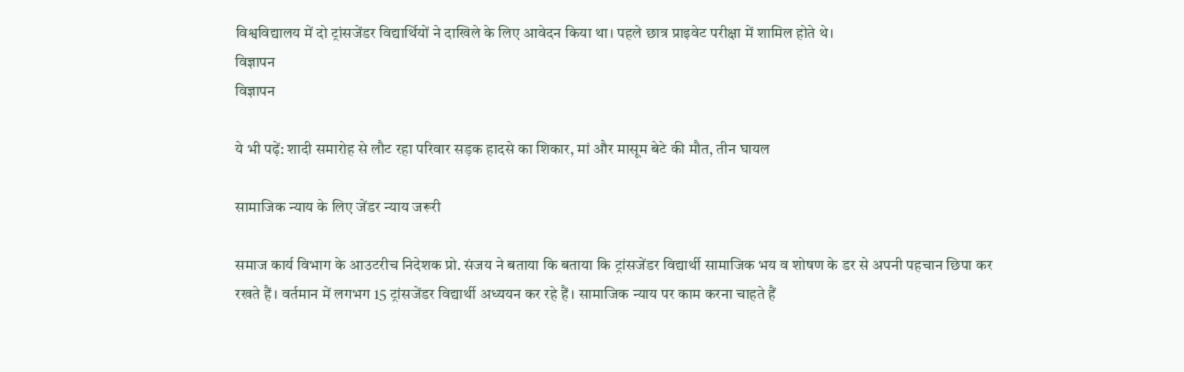विश्वविद्यालय में दो ट्रांसजेंडर विद्यार्थियों ने दाखिले के लिए आवेदन किया था। पहले छात्र प्राइवेट परीक्षा में शामिल होते थे।
विज्ञापन
विज्ञापन

ये भी पढ़ें: शादी समारोह से लौट रहा परिवार सड़क हादसे का शिकार, मां और मासूम बेटे की मौत, तीन घायल

सामाजिक न्याय के लिए जेंडर न्याय जरूरी

समाज कार्य विभाग के आउटरीच निदेशक प्रो. संजय ने बताया कि बताया कि ट्रांसजेंडर विद्यार्थी सामाजिक भय व शोषण के डर से अपनी पहचान छिपा कर रखते हैं। वर्तमान में लगभग 15 ट्रांसजेंडर विद्यार्थी अध्ययन कर रहे हैं। सामाजिक न्याय पर काम करना चाहते हैं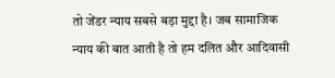तो जेंडर न्याय सबसे बड़ा मुद्दा है। जब सामाजिक न्याय की बात आती है तो हम दलित और आदिवासी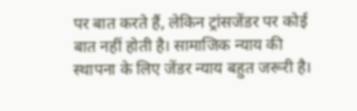पर बात करते हैं, लेकिन ट्रांसजेंडर पर कोई बात नहीं होती है। सामाजिक न्याय की स्थापना के लिए जेंडर न्याय बहुत जरूरी है।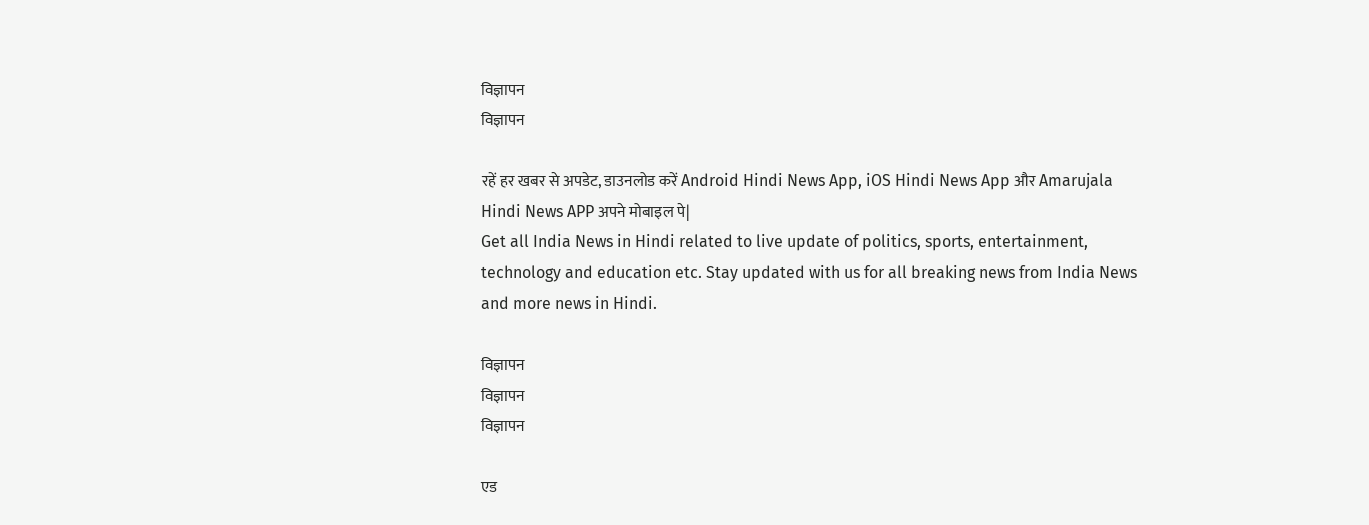विज्ञापन
विज्ञापन

रहें हर खबर से अपडेट, डाउनलोड करें Android Hindi News App, iOS Hindi News App और Amarujala Hindi News APP अपने मोबाइल पे|
Get all India News in Hindi related to live update of politics, sports, entertainment, technology and education etc. Stay updated with us for all breaking news from India News and more news in Hindi.

विज्ञापन
विज्ञापन
विज्ञापन

एड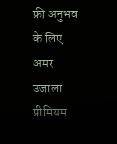फ्री अनुभव के लिए अमर उजाला प्रीमियम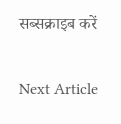सब्सक्राइब करें

Next Article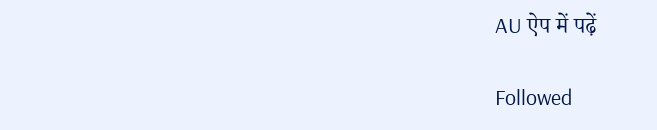AU ऐप में पढ़ें

Followed